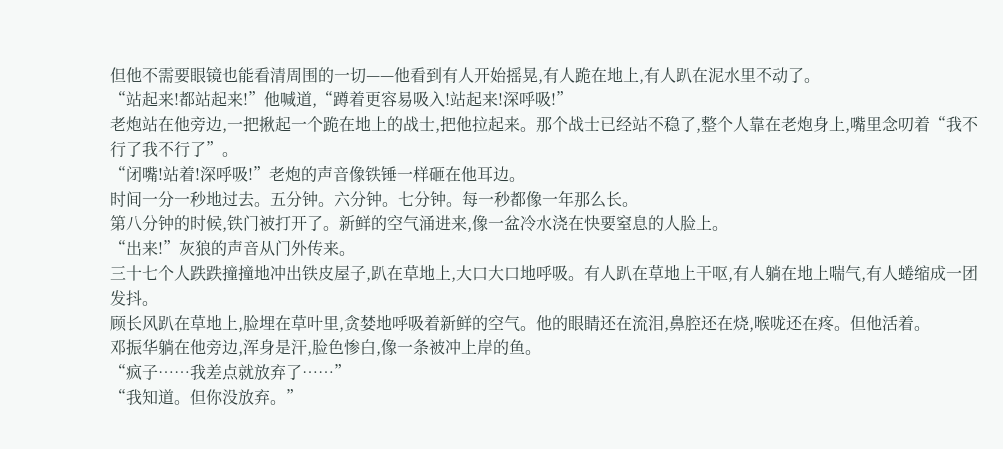但他不需要眼镜也能看清周围的一切——他看到有人开始摇晃,有人跪在地上,有人趴在泥水里不动了。
“站起来!都站起来!”他喊道,“蹲着更容易吸入!站起来!深呼吸!”
老炮站在他旁边,一把揪起一个跪在地上的战士,把他拉起来。那个战士已经站不稳了,整个人靠在老炮身上,嘴里念叨着“我不行了我不行了”。
“闭嘴!站着!深呼吸!”老炮的声音像铁锤一样砸在他耳边。
时间一分一秒地过去。五分钟。六分钟。七分钟。每一秒都像一年那么长。
第八分钟的时候,铁门被打开了。新鲜的空气涌进来,像一盆冷水浇在快要窒息的人脸上。
“出来!”灰狼的声音从门外传来。
三十七个人跌跌撞撞地冲出铁皮屋子,趴在草地上,大口大口地呼吸。有人趴在草地上干呕,有人躺在地上喘气,有人蜷缩成一团发抖。
顾长风趴在草地上,脸埋在草叶里,贪婪地呼吸着新鲜的空气。他的眼睛还在流泪,鼻腔还在烧,喉咙还在疼。但他活着。
邓振华躺在他旁边,浑身是汗,脸色惨白,像一条被冲上岸的鱼。
“疯子……我差点就放弃了……”
“我知道。但你没放弃。”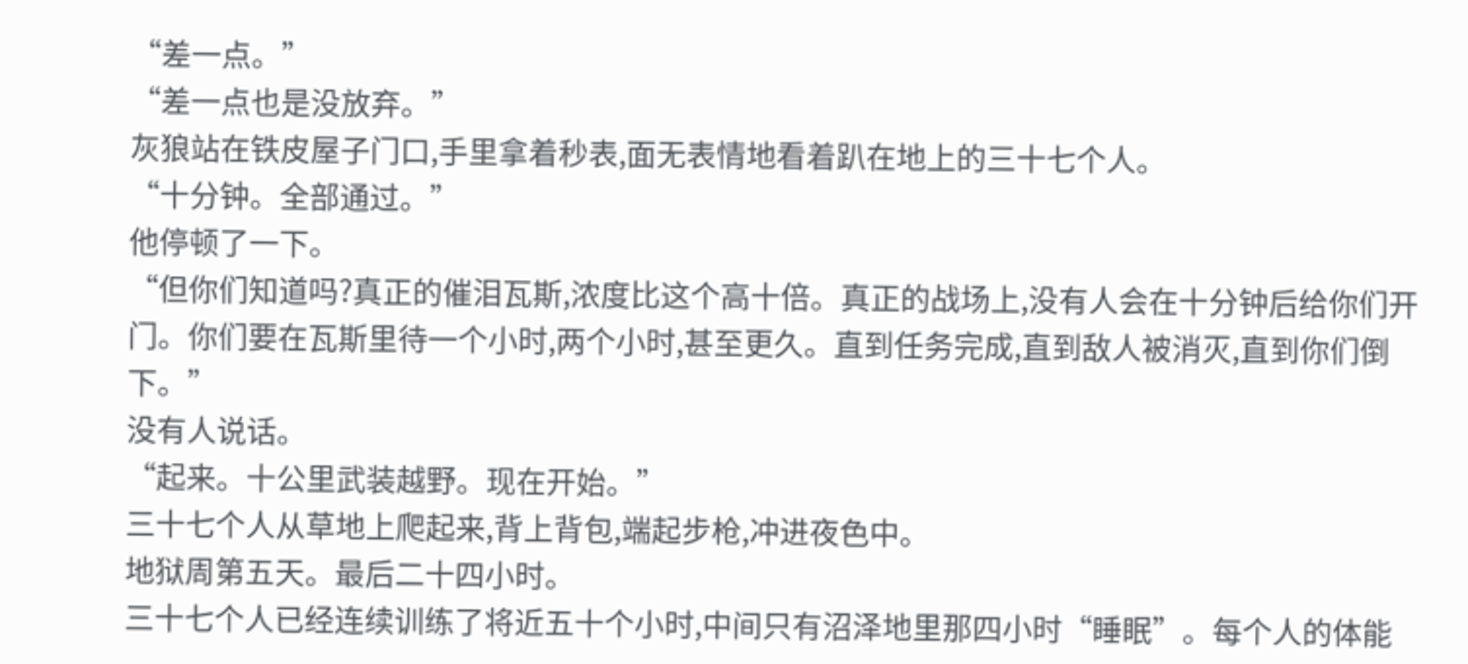“差一点。”
“差一点也是没放弃。”
灰狼站在铁皮屋子门口,手里拿着秒表,面无表情地看着趴在地上的三十七个人。
“十分钟。全部通过。”
他停顿了一下。
“但你们知道吗?真正的催泪瓦斯,浓度比这个高十倍。真正的战场上,没有人会在十分钟后给你们开门。你们要在瓦斯里待一个小时,两个小时,甚至更久。直到任务完成,直到敌人被消灭,直到你们倒下。”
没有人说话。
“起来。十公里武装越野。现在开始。”
三十七个人从草地上爬起来,背上背包,端起步枪,冲进夜色中。
地狱周第五天。最后二十四小时。
三十七个人已经连续训练了将近五十个小时,中间只有沼泽地里那四小时“睡眠”。每个人的体能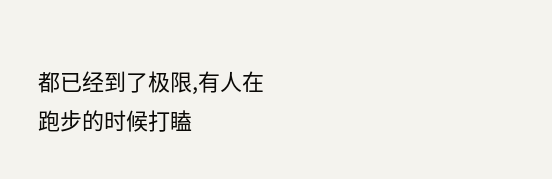都已经到了极限,有人在跑步的时候打瞌